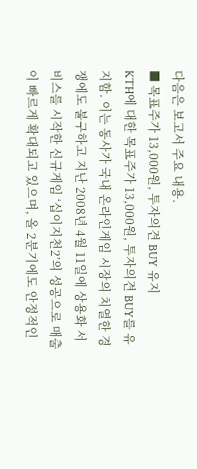다음은 보고서 주요 내용.
■ 목표주가 13,000원, 투자의견 BUY 유지
KTH에 대한 목표주가 13,000원, 투자의견 BUY를 유지함. 이는 동사가 국내 온라인게임 시장의 치열한 경쟁에도 불구하고 지난 2008년 4월 11일에 상용화 서비스를 시작한 신규게임 ‘십이지천2’의 성공으로 매출이 빠르게 확대되고 있으며, 올 2분기에도 안정적인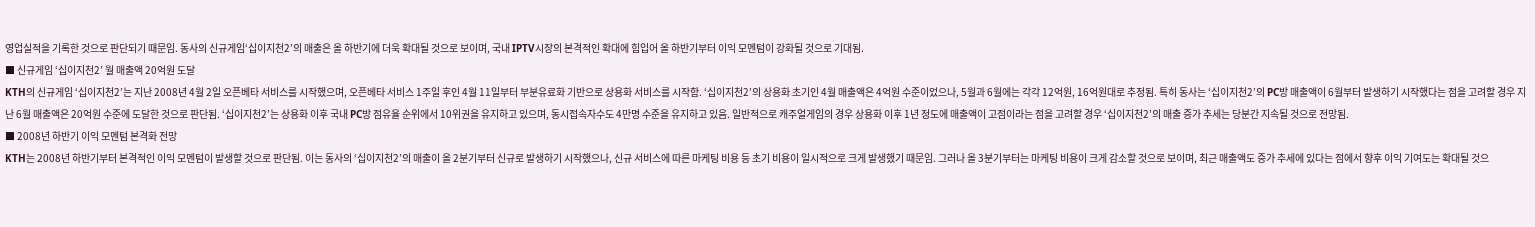영업실적을 기록한 것으로 판단되기 때문임. 동사의 신규게임‘십이지천2’의 매출은 올 하반기에 더욱 확대될 것으로 보이며, 국내 IPTV시장의 본격적인 확대에 힘입어 올 하반기부터 이익 모멘텀이 강화될 것으로 기대됨.
■ 신규게임 ‘십이지천2’ 월 매출액 20억원 도달
KTH의 신규게임 ‘십이지천2’는 지난 2008년 4월 2일 오픈베타 서비스를 시작했으며, 오픈베타 서비스 1주일 후인 4월 11일부터 부분유료화 기반으로 상용화 서비스를 시작함. ‘십이지천2’의 상용화 초기인 4월 매출액은 4억원 수준이었으나, 5월과 6월에는 각각 12억원, 16억원대로 추정됨. 특히 동사는 ‘십이지천2’의 PC방 매출액이 6월부터 발생하기 시작했다는 점을 고려할 경우 지난 6월 매출액은 20억원 수준에 도달한 것으로 판단됨. ‘십이지천2’는 상용화 이후 국내 PC방 점유율 순위에서 10위권을 유지하고 있으며, 동시접속자수도 4만명 수준을 유지하고 있음. 일반적으로 캐주얼게임의 경우 상용화 이후 1년 정도에 매출액이 고점이라는 점을 고려할 경우 ‘십이지천2’의 매출 증가 추세는 당분간 지속될 것으로 전망됨.
■ 2008년 하반기 이익 모멘텀 본격화 전망
KTH는 2008년 하반기부터 본격적인 이익 모멘텀이 발생할 것으로 판단됨. 이는 동사의 ‘십이지천2’의 매출이 올 2분기부터 신규로 발생하기 시작했으나, 신규 서비스에 따른 마케팅 비용 등 초기 비용이 일시적으로 크게 발생했기 때문임. 그러나 올 3분기부터는 마케팅 비용이 크게 감소할 것으로 보이며, 최근 매출액도 증가 추세에 있다는 점에서 향후 이익 기여도는 확대될 것으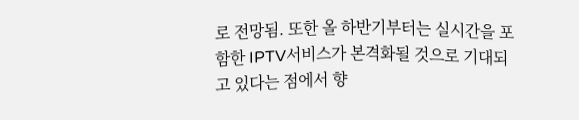로 전망됨. 또한 올 하반기부터는 실시간을 포함한 IPTV서비스가 본격화될 것으로 기대되고 있다는 점에서 향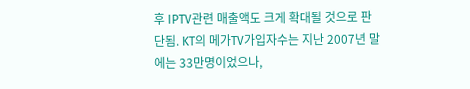후 IPTV관련 매출액도 크게 확대될 것으로 판단됨. KT의 메가TV가입자수는 지난 2007년 말에는 33만명이었으나,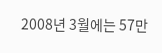2008년 3월에는 57만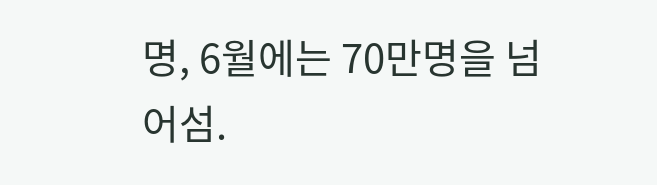명, 6월에는 70만명을 넘어섬.